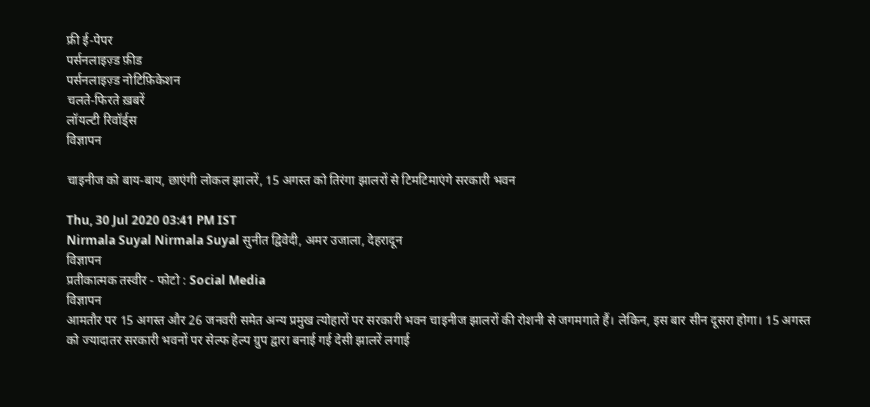फ्री ई-पेपर
पर्सनलाइज़्ड फ़ीड
पर्सनलाइज़्ड नोटिफ़िकेशन
चलते-फिरते ख़बरें
लॉयल्टी रिवॉर्ड्स
विज्ञापन

चाइनीज को बाय-बाय, छाएंगी लोकल झालरें, 15 अगस्त को तिरंगा झालरों से टिमटिमाएंगे सरकारी भवन

Thu, 30 Jul 2020 03:41 PM IST
Nirmala Suyal Nirmala Suyal सुनीत द्विवेदी, अमर उजाला, देहरादून
विज्ञापन
प्रतीकात्मक तस्वीर - फोटो : Social Media
विज्ञापन
आमतौर पर 15 अगस्त और 26 जनवरी समेत अन्य प्रमुख त्योहारों पर सरकारी भवन चाइनीज झालरों की रोशनी से जगमगाते हैं। लेकिन, इस बार सीन दूसरा होगा। 15 अगस्त को ज्यादातर सरकारी भवनों पर सेल्फ हेल्प ग्रुप द्वारा बनाई गई देसी झालरें लगाई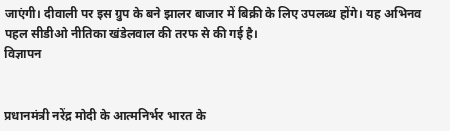जाएंगी। दीवाली पर इस ग्रुप के बने झालर बाजार में बिक्री के लिए उपलब्ध होंगे। यह अभिनव पहल सीडीओ नीतिका खंडेलवाल की तरफ से की गई है।
विज्ञापन


प्रधानमंत्री नरेंद्र मोदी के आत्मनिर्भर भारत के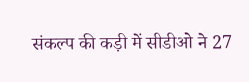संकल्प की कड़ी में सीडीओ ने 27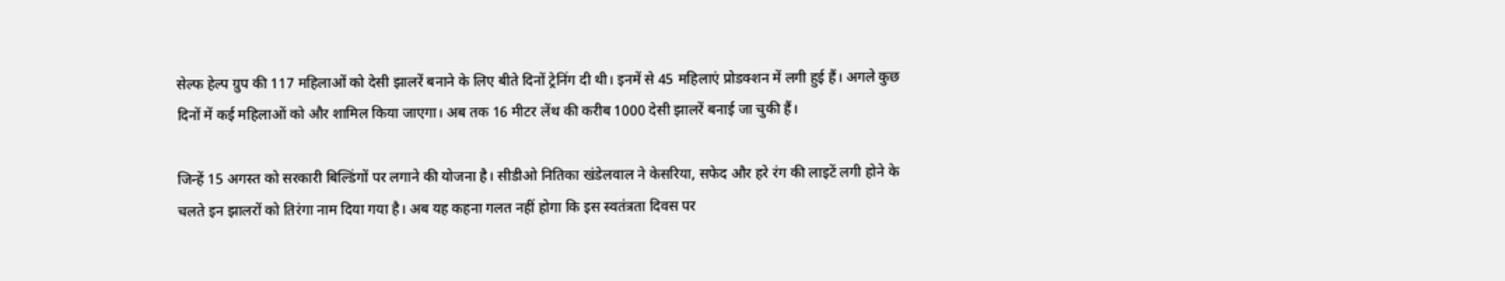सेल्फ हेल्प ग्रुप की 117 महिलाओं को देसी झालरें बनाने के लिए बीते दिनों ट्रेनिंग दी थी। इनमें से 45 महिलाएं प्रोडक्शन में लगी हुई हैं। अगले कुछ दिनों में कई महिलाओं को और शामिल किया जाएगा। अब तक 16 मीटर लेंथ की करीब 1000 देसी झालरें बनाई जा चुकी हैं।

जिन्हें 15 अगस्त को सरकारी बिल्डिंगों पर लगाने की योजना है। सीडीओ नितिका खंडेलवाल ने केसरिया, सफेद और हरे रंग की लाइटें लगी होने के चलते इन झालरों को तिरंगा नाम दिया गया है। अब यह कहना गलत नहीं होगा कि इस स्वतंत्रता दिवस पर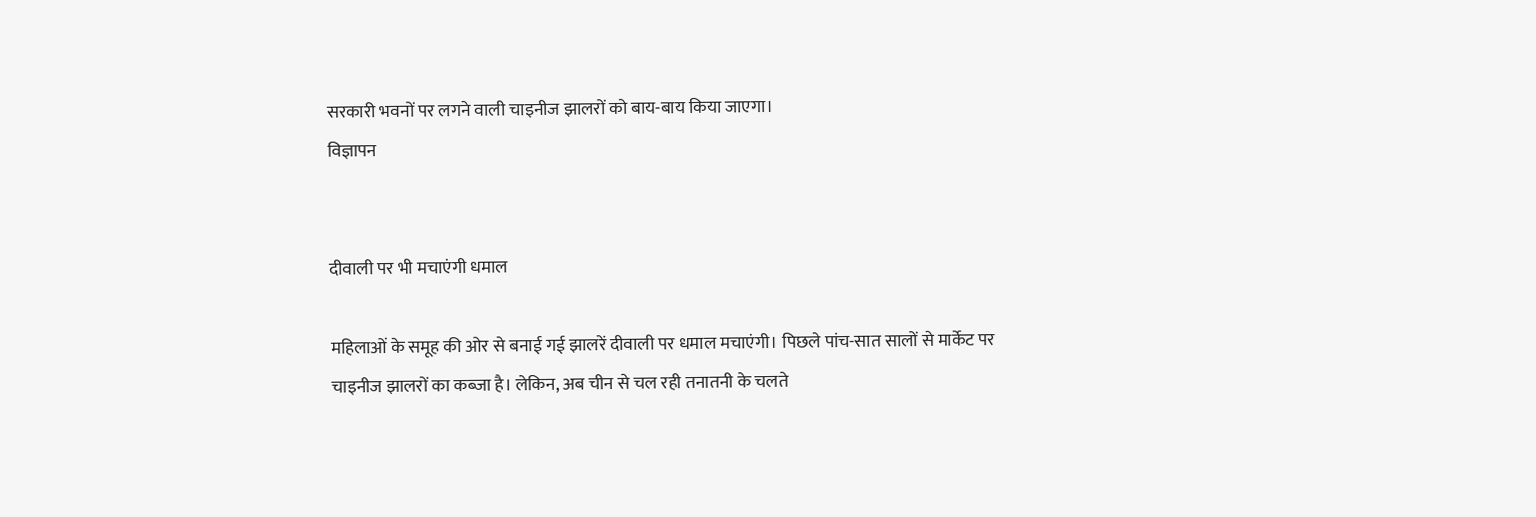सरकारी भवनों पर लगने वाली चाइनीज झालरों को बाय-बाय किया जाएगा।
विज्ञापन


दीवाली पर भी मचाएंगी धमाल

महिलाओं के समूह की ओर से बनाई गई झालरें दीवाली पर धमाल मचाएंगी। पिछले पांच-सात सालों से मार्केट पर चाइनीज झालरों का कब्जा है। लेकिन, अब चीन से चल रही तनातनी के चलते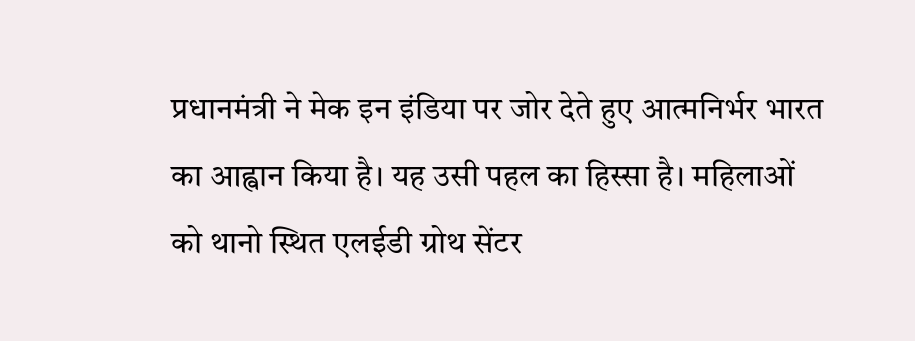प्रधानमंत्री ने मेक इन इंडिया पर जोर देते हुए आत्मनिर्भर भारत का आह्वान किया है। यह उसी पहल का हिस्सा है। महिलाओं को थानो स्थित एलईडी ग्रोथ सेंटर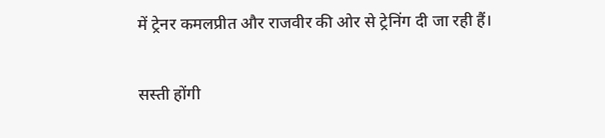में ट्रेनर कमलप्रीत और राजवीर की ओर से ट्रेनिंग दी जा रही हैं।

सस्ती होंगी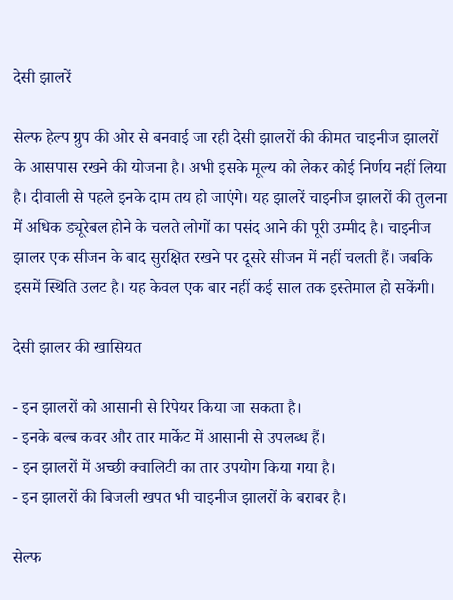देसी झालरें

सेल्फ हेल्प ग्रुप की ओर से बनवाई जा रही देसी झालरों की कीमत चाइनीज झालरों के आसपास रखने की योजना है। अभी इसके मूल्य को लेकर कोई निर्णय नहीं लिया है। दीवाली से पहले इनके दाम तय हो जाएंगे। यह झालरें चाइनीज झालरों की तुलना में अधिक ड्यूरेबल होने के चलते लोगों का पसंद आने की पूरी उम्मीद है। चाइनीज झालर एक सीजन के बाद सुरक्षित रखने पर दूसरे सीजन में नहीं चलती हैं। जबकि इसमें स्थिति उलट है। यह केवल एक बार नहीं कई साल तक इस्तेमाल हो सकेंगी।

देसी झालर की खासियत

- इन झालरों को आसानी से रिपेयर किया जा सकता है।
- इनके बल्ब कवर और तार मार्केट में आसानी से उपलब्ध हैं।
- इन झालरों में अच्छी क्वालिटी का तार उपयोग किया गया है।
- इन झालरों की बिजली खपत भी चाइनीज झालरों के बराबर है।

सेल्फ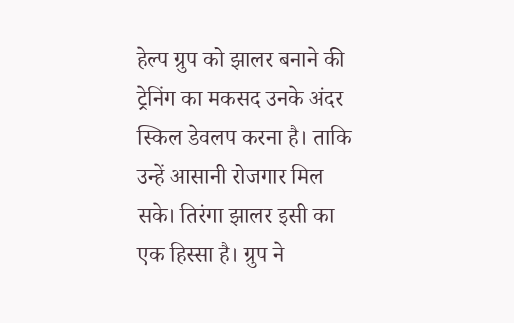हेल्प ग्रुप को झालर बनाने की ट्रेनिंग का मकसद उनके अंदर स्किल डेवलप करना है। ताकि उन्हें आसानी रोजगार मिल सके। तिरंगा झालर इसी का एक हिस्सा है। ग्रुप ने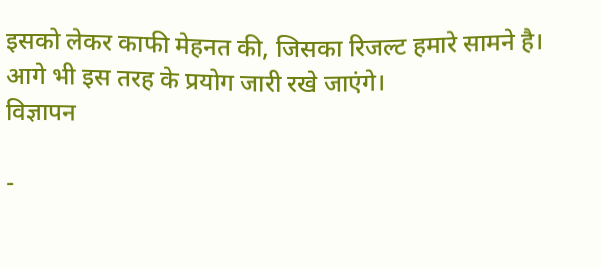इसको लेकर काफी मेहनत की, जिसका रिजल्ट हमारे सामने है। आगे भी इस तरह के प्रयोग जारी रखे जाएंगे।
विज्ञापन

-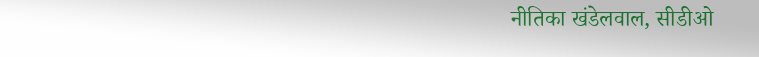नीतिका खंडेलवाल, सीडीओ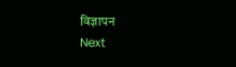विज्ञापन
Next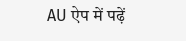AU ऐप में पढ़ें